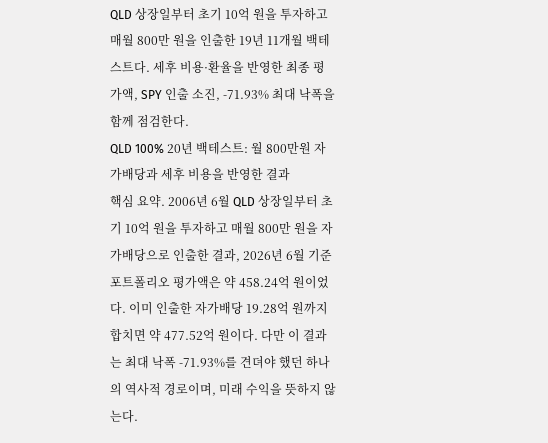QLD 상장일부터 초기 10억 원을 투자하고 매월 800만 원을 인출한 19년 11개월 백테스트다. 세후 비용·환율을 반영한 최종 평가액, SPY 인출 소진, -71.93% 최대 낙폭을 함께 점검한다.
QLD 100% 20년 백테스트: 월 800만원 자가배당과 세후 비용을 반영한 결과
핵심 요약. 2006년 6월 QLD 상장일부터 초기 10억 원을 투자하고 매월 800만 원을 자가배당으로 인출한 결과, 2026년 6월 기준 포트폴리오 평가액은 약 458.24억 원이었다. 이미 인출한 자가배당 19.28억 원까지 합치면 약 477.52억 원이다. 다만 이 결과는 최대 낙폭 -71.93%를 견뎌야 했던 하나의 역사적 경로이며, 미래 수익을 뜻하지 않는다.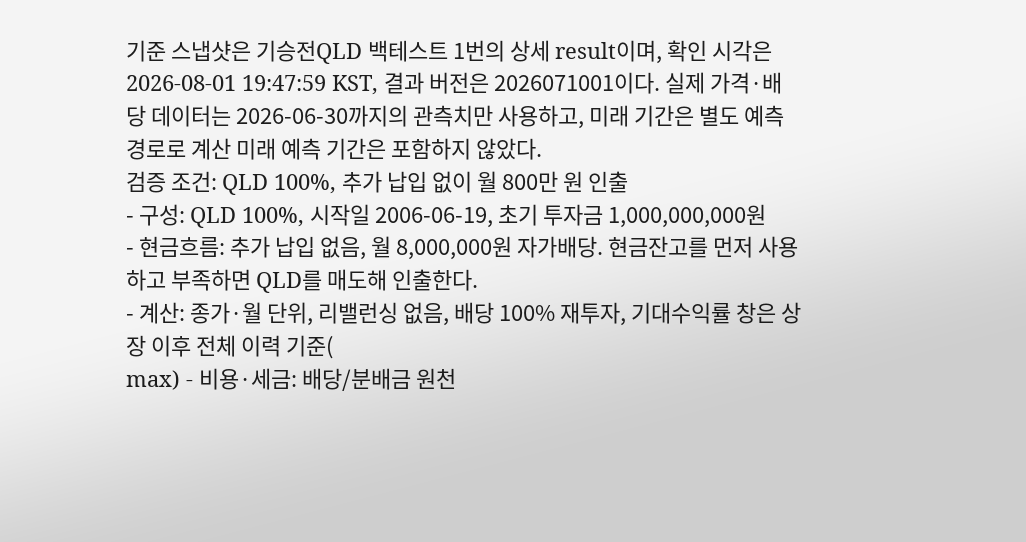기준 스냅샷은 기승전QLD 백테스트 1번의 상세 result이며, 확인 시각은 2026-08-01 19:47:59 KST, 결과 버전은 2026071001이다. 실제 가격·배당 데이터는 2026-06-30까지의 관측치만 사용하고, 미래 기간은 별도 예측 경로로 계산 미래 예측 기간은 포함하지 않았다.
검증 조건: QLD 100%, 추가 납입 없이 월 800만 원 인출
- 구성: QLD 100%, 시작일 2006-06-19, 초기 투자금 1,000,000,000원
- 현금흐름: 추가 납입 없음, 월 8,000,000원 자가배당. 현금잔고를 먼저 사용하고 부족하면 QLD를 매도해 인출한다.
- 계산: 종가·월 단위, 리밸런싱 없음, 배당 100% 재투자, 기대수익률 창은 상장 이후 전체 이력 기준(
max) - 비용·세금: 배당/분배금 원천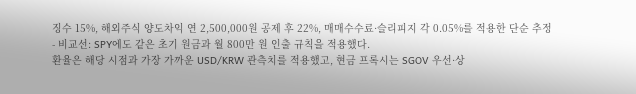징수 15%, 해외주식 양도차익 연 2,500,000원 공제 후 22%, 매매수수료·슬리피지 각 0.05%를 적용한 단순 추정
- 비교선: SPY에도 같은 초기 원금과 월 800만 원 인출 규칙을 적용했다.
환율은 해당 시점과 가장 가까운 USD/KRW 관측치를 적용했고, 현금 프록시는 SGOV 우선·상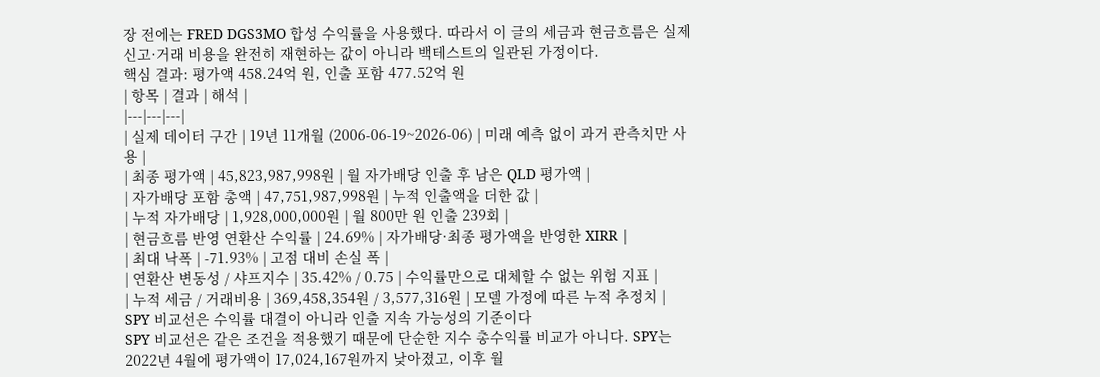장 전에는 FRED DGS3MO 합성 수익률을 사용했다. 따라서 이 글의 세금과 현금흐름은 실제 신고·거래 비용을 완전히 재현하는 값이 아니라 백테스트의 일관된 가정이다.
핵심 결과: 평가액 458.24억 원, 인출 포함 477.52억 원
| 항목 | 결과 | 해석 |
|---|---|---|
| 실제 데이터 구간 | 19년 11개월 (2006-06-19~2026-06) | 미래 예측 없이 과거 관측치만 사용 |
| 최종 평가액 | 45,823,987,998원 | 월 자가배당 인출 후 남은 QLD 평가액 |
| 자가배당 포함 총액 | 47,751,987,998원 | 누적 인출액을 더한 값 |
| 누적 자가배당 | 1,928,000,000원 | 월 800만 원 인출 239회 |
| 현금흐름 반영 연환산 수익률 | 24.69% | 자가배당·최종 평가액을 반영한 XIRR |
| 최대 낙폭 | -71.93% | 고점 대비 손실 폭 |
| 연환산 변동성 / 샤프지수 | 35.42% / 0.75 | 수익률만으로 대체할 수 없는 위험 지표 |
| 누적 세금 / 거래비용 | 369,458,354원 / 3,577,316원 | 모델 가정에 따른 누적 추정치 |
SPY 비교선은 수익률 대결이 아니라 인출 지속 가능성의 기준이다
SPY 비교선은 같은 조건을 적용했기 때문에 단순한 지수 총수익률 비교가 아니다. SPY는 2022년 4월에 평가액이 17,024,167원까지 낮아졌고, 이후 월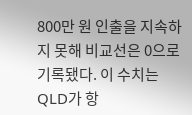800만 원 인출을 지속하지 못해 비교선은 0으로 기록됐다. 이 수치는 QLD가 항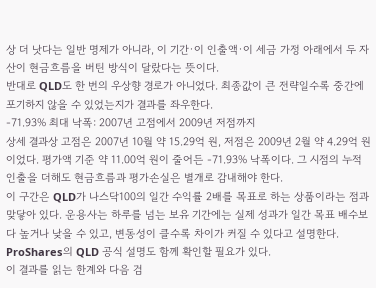상 더 낫다는 일반 명제가 아니라, 이 기간·이 인출액·이 세금 가정 아래에서 두 자산이 현금흐름을 버틴 방식이 달랐다는 뜻이다.
반대로 QLD도 한 번의 우상향 경로가 아니었다. 최종값이 큰 전략일수록 중간에 포기하지 않을 수 있었는지가 결과를 좌우한다.
-71.93% 최대 낙폭: 2007년 고점에서 2009년 저점까지
상세 결과상 고점은 2007년 10월 약 15.29억 원, 저점은 2009년 2월 약 4.29억 원이었다. 평가액 기준 약 11.00억 원이 줄어든 -71.93% 낙폭이다. 그 시점의 누적 인출을 더해도 현금흐름과 평가손실은 별개로 감내해야 한다.
이 구간은 QLD가 나스닥100의 일간 수익률 2배를 목표로 하는 상품이라는 점과 맞닿아 있다. 운용사는 하루를 넘는 보유 기간에는 실제 성과가 일간 목표 배수보다 높거나 낮을 수 있고, 변동성이 클수록 차이가 커질 수 있다고 설명한다. ProShares의 QLD 공식 설명도 함께 확인할 필요가 있다.
이 결과를 읽는 한계와 다음 검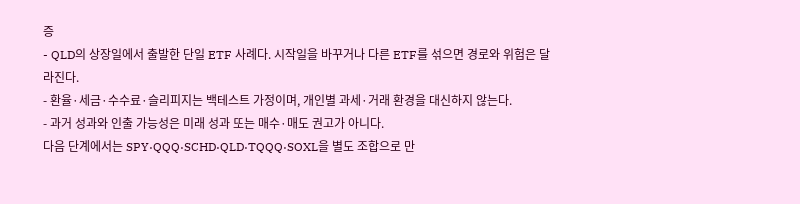증
- QLD의 상장일에서 출발한 단일 ETF 사례다. 시작일을 바꾸거나 다른 ETF를 섞으면 경로와 위험은 달라진다.
- 환율·세금·수수료·슬리피지는 백테스트 가정이며, 개인별 과세·거래 환경을 대신하지 않는다.
- 과거 성과와 인출 가능성은 미래 성과 또는 매수·매도 권고가 아니다.
다음 단계에서는 SPY·QQQ·SCHD·QLD·TQQQ·SOXL을 별도 조합으로 만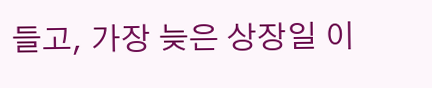들고, 가장 늦은 상장일 이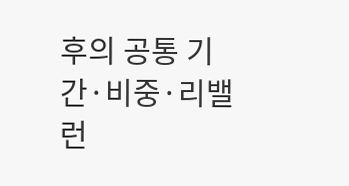후의 공통 기간·비중·리밸런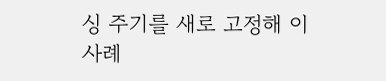싱 주기를 새로 고정해 이 사례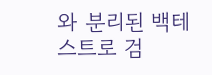와 분리된 백테스트로 검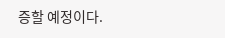증할 예정이다.